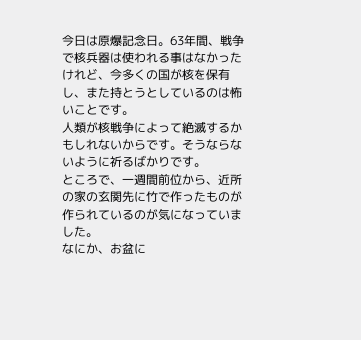今日は原爆記念日。63年間、戦争で核兵器は使われる事はなかったけれど、今多くの国が核を保有し、また持とうとしているのは怖いことです。
人類が核戦争によって絶滅するかもしれないからです。そうならないように祈るばかりです。
ところで、一週間前位から、近所の家の玄関先に竹で作ったものが作られているのが気になっていました。
なにか、お盆に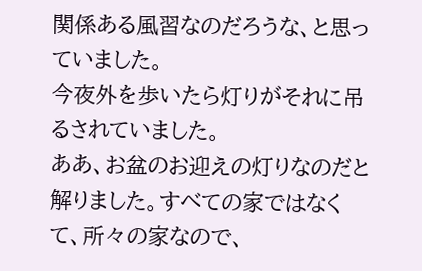関係ある風習なのだろうな、と思っていました。
今夜外を歩いたら灯りがそれに吊るされていました。
ああ、お盆のお迎えの灯りなのだと解りました。すべての家ではなくて、所々の家なので、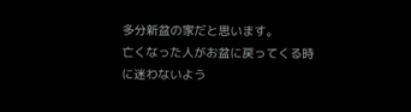多分新盆の家だと思います。
亡くなった人がお盆に戻ってくる時に迷わないよう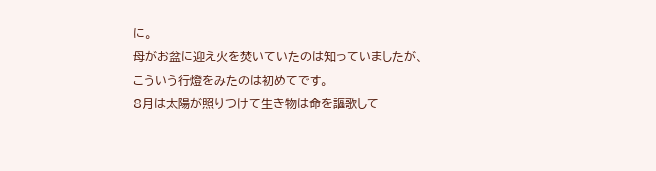に。
母がお盆に迎え火を焚いていたのは知っていましたが、こういう行燈をみたのは初めてです。
8月は太陽が照りつけて生き物は命を謳歌して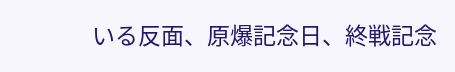いる反面、原爆記念日、終戦記念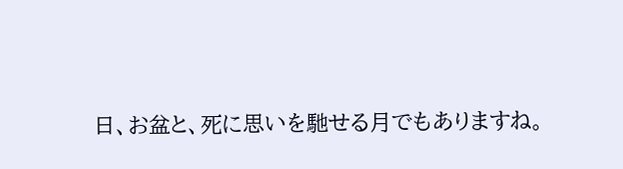日、お盆と、死に思いを馳せる月でもありますね。